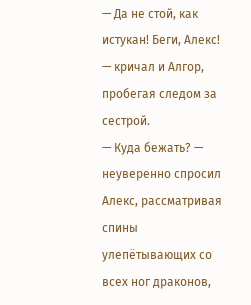— Да не стой, как истукан! Беги, Алекс! — кричал и Алгор, пробегая следом за сестрой.
— Куда бежать? — неуверенно спросил Алекс, рассматривая спины улепётывающих со всех ног драконов,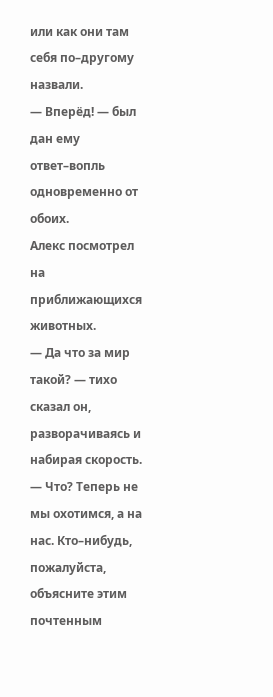или как они там себя по–другому назвали.
— Вперёд! — был дан ему ответ–вопль одновременно от обоих.
Алекс посмотрел на приближающихся животных.
— Да что за мир такой? — тихо сказал он, разворачиваясь и набирая скорость. — Что? Теперь не мы охотимся, а на нас. Кто–нибудь, пожалуйста, объясните этим почтенным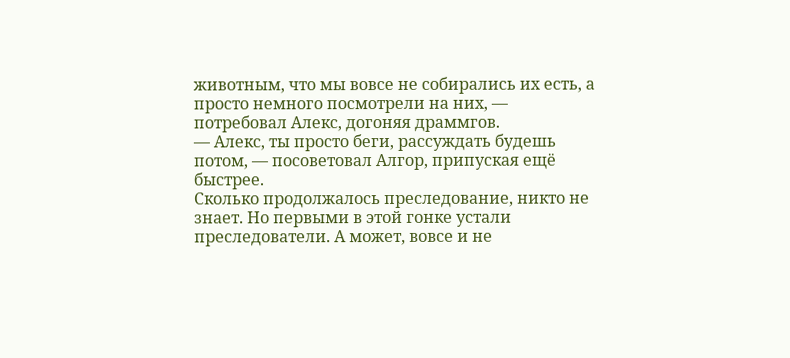животным, что мы вовсе не собирались их есть, а просто немного посмотрели на них, — потребовал Алекс, догоняя драммгов.
— Алекс, ты просто беги, рассуждать будешь потом, — посоветовал Алгор, припуская ещё быстрее.
Сколько продолжалось преследование, никто не знает. Но первыми в этой гонке устали преследователи. А может, вовсе и не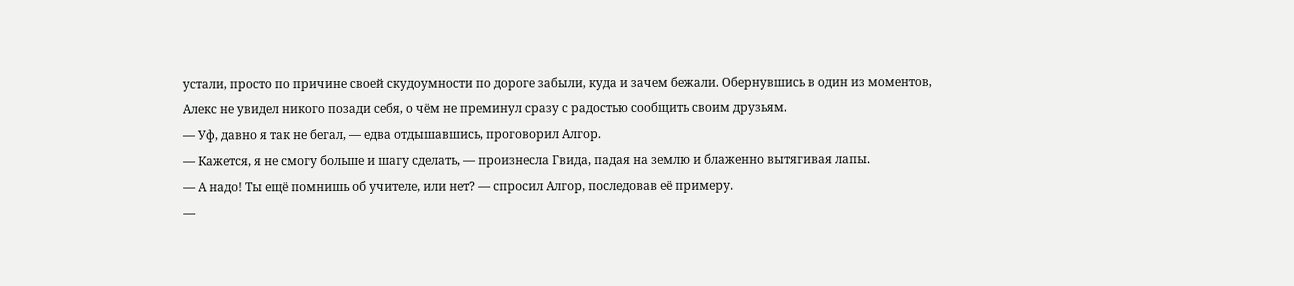устали, просто по причине своей скудоумности по дороге забыли, куда и зачем бежали. Обернувшись в один из моментов, Алекс не увидел никого позади себя, о чём не преминул сразу с радостью сообщить своим друзьям.
— Уф, давно я так не бегал, — едва отдышавшись, проговорил Алгор.
— Кажется, я не смогу больше и шагу сделать, — произнесла Гвида, падая на землю и блаженно вытягивая лапы.
— А надо! Ты ещё помнишь об учителе, или нет? — спросил Алгор, последовав её примеру.
—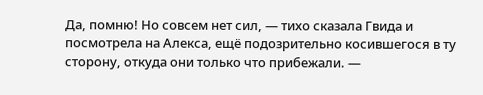Да, помню! Но совсем нет сил, — тихо сказала Гвида и посмотрела на Алекса, ещё подозрительно косившегося в ту сторону, откуда они только что прибежали. —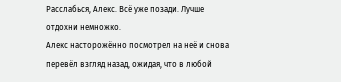Расслабься, Алекс. Всё уже позади. Лучше отдохни немножко.
Алекс насторожённо посмотрел на неё и снова перевёл взгляд назад, ожидая, что в любой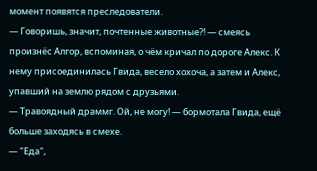момент появятся преследователи.
— Говоришь, значит, почтенные животные?! — смеясь произнёс Алгор, вспоминая, о чём кричал по дороге Алекс. К нему присоединилась Гвида, весело хохоча, а затем и Алекс, упавший на землю рядом с друзьями.
— Травоядный драммг. Ой, не могу! — бормотала Гвида, ещё больше заходясь в смехе.
— "Еда",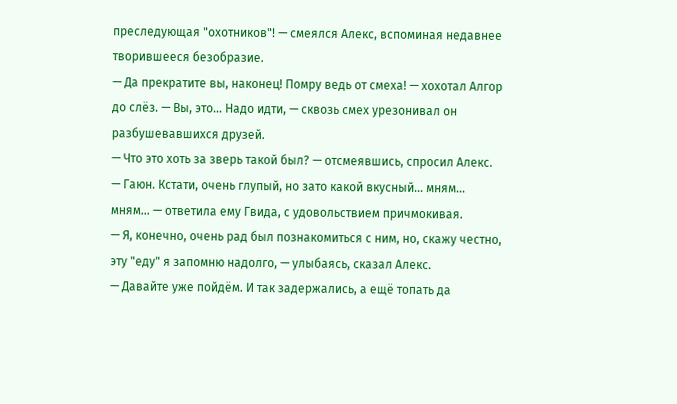преследующая "охотников"! — смеялся Алекс, вспоминая недавнее творившееся безобразие.
— Да прекратите вы, наконец! Помру ведь от смеха! — хохотал Алгор до слёз. — Вы, это… Надо идти, — сквозь смех урезонивал он разбушевавшихся друзей.
— Что это хоть за зверь такой был? — отсмеявшись, спросил Алекс.
— Гаюн. Кстати, очень глупый, но зато какой вкусный… мням… мням… — ответила ему Гвида, с удовольствием причмокивая.
— Я, конечно, очень рад был познакомиться с ним, но, скажу честно, эту "еду" я запомню надолго, — улыбаясь, сказал Алекс.
— Давайте уже пойдём. И так задержались, а ещё топать да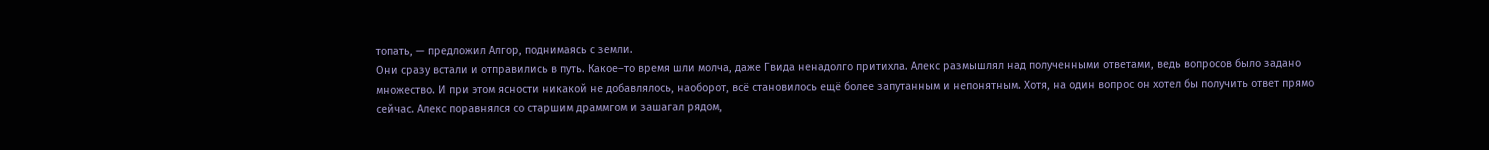топать, — предложил Алгор, поднимаясь с земли.
Они сразу встали и отправились в путь. Какое–то время шли молча, даже Гвида ненадолго притихла. Алекс размышлял над полученными ответами, ведь вопросов было задано множество. И при этом ясности никакой не добавлялось, наоборот, всё становилось ещё более запутанным и непонятным. Хотя, на один вопрос он хотел бы получить ответ прямо сейчас. Алекс поравнялся со старшим драммгом и зашагал рядом,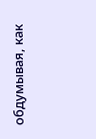обдумывая, как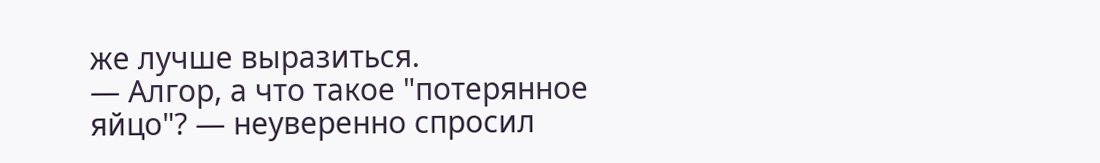же лучше выразиться.
— Алгор, а что такое "потерянное яйцо"? — неуверенно спросил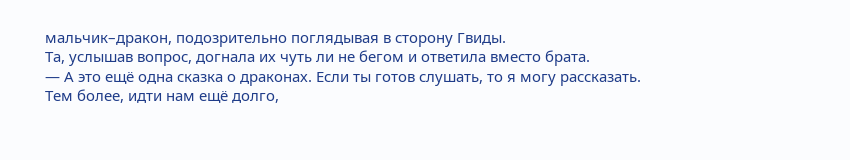мальчик–дракон, подозрительно поглядывая в сторону Гвиды.
Та, услышав вопрос, догнала их чуть ли не бегом и ответила вместо брата.
— А это ещё одна сказка о драконах. Если ты готов слушать, то я могу рассказать. Тем более, идти нам ещё долго,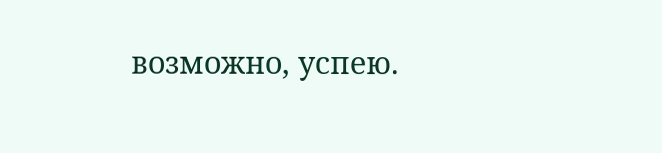возможно, успею.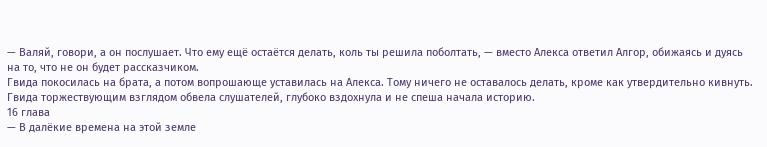— Валяй, говори, а он послушает. Что ему ещё остаётся делать, коль ты решила поболтать, — вместо Алекса ответил Алгор, обижаясь и дуясь на то, что не он будет рассказчиком.
Гвида покосилась на брата, а потом вопрошающе уставилась на Алекса. Тому ничего не оставалось делать, кроме как утвердительно кивнуть. Гвида торжествующим взглядом обвела слушателей, глубоко вздохнула и не спеша начала историю.
16 глава
— В далёкие времена на этой земле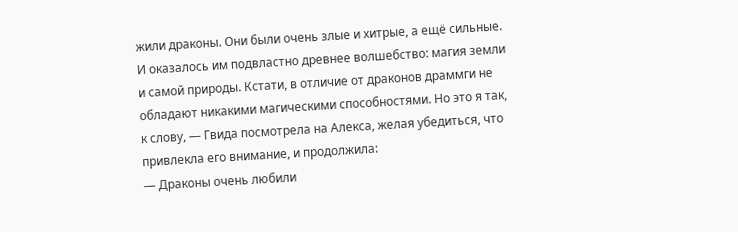жили драконы. Они были очень злые и хитрые, а ещё сильные. И оказалось им подвластно древнее волшебство: магия земли и самой природы. Кстати, в отличие от драконов драммги не обладают никакими магическими способностями. Но это я так, к слову, — Гвида посмотрела на Алекса, желая убедиться, что привлекла его внимание, и продолжила:
— Драконы очень любили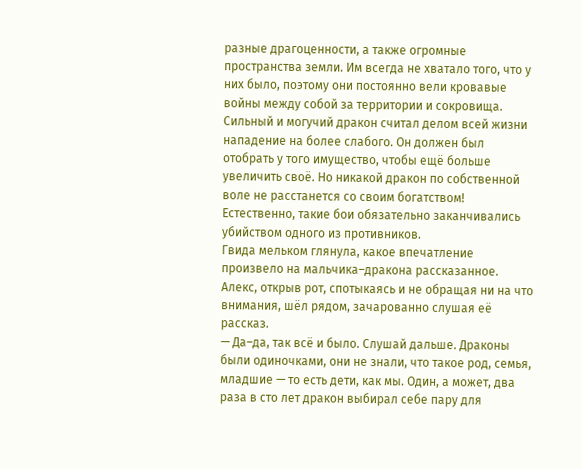разные драгоценности, а также огромные пространства земли. Им всегда не хватало того, что у них было, поэтому они постоянно вели кровавые войны между собой за территории и сокровища. Сильный и могучий дракон считал делом всей жизни нападение на более слабого. Он должен был отобрать у того имущество, чтобы ещё больше увеличить своё. Но никакой дракон по собственной воле не расстанется со своим богатством! Естественно, такие бои обязательно заканчивались убийством одного из противников.
Гвида мельком глянула, какое впечатление произвело на мальчика–дракона рассказанное. Алекс, открыв рот, спотыкаясь и не обращая ни на что внимания, шёл рядом, зачарованно слушая её рассказ.
— Да–да, так всё и было. Слушай дальше. Драконы были одиночками, они не знали, что такое род, семья, младшие — то есть дети, как мы. Один, а может, два раза в сто лет дракон выбирал себе пару для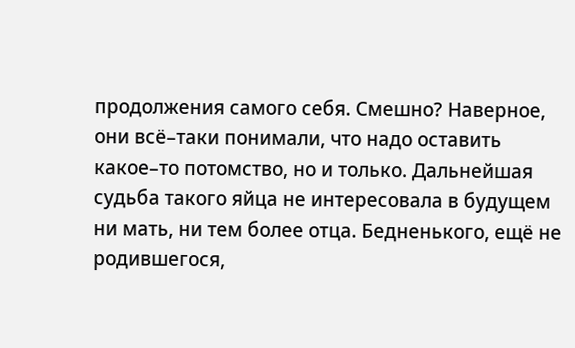продолжения самого себя. Смешно? Наверное, они всё–таки понимали, что надо оставить какое–то потомство, но и только. Дальнейшая судьба такого яйца не интересовала в будущем ни мать, ни тем более отца. Бедненького, ещё не родившегося,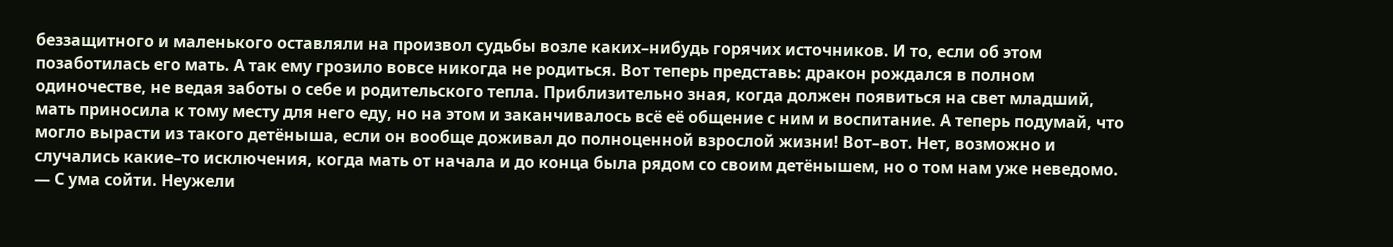беззащитного и маленького оставляли на произвол судьбы возле каких–нибудь горячих источников. И то, если об этом позаботилась его мать. А так ему грозило вовсе никогда не родиться. Вот теперь представь: дракон рождался в полном одиночестве, не ведая заботы о себе и родительского тепла. Приблизительно зная, когда должен появиться на свет младший, мать приносила к тому месту для него еду, но на этом и заканчивалось всё её общение с ним и воспитание. А теперь подумай, что могло вырасти из такого детёныша, если он вообще доживал до полноценной взрослой жизни! Вот–вот. Нет, возможно и случались какие–то исключения, когда мать от начала и до конца была рядом со своим детёнышем, но о том нам уже неведомо.
— С ума сойти. Неужели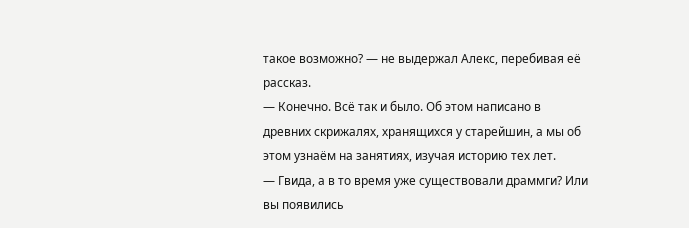такое возможно? — не выдержал Алекс, перебивая её рассказ.
— Конечно. Всё так и было. Об этом написано в древних скрижалях, хранящихся у старейшин, а мы об этом узнаём на занятиях, изучая историю тех лет.
— Гвида, а в то время уже существовали драммги? Или вы появились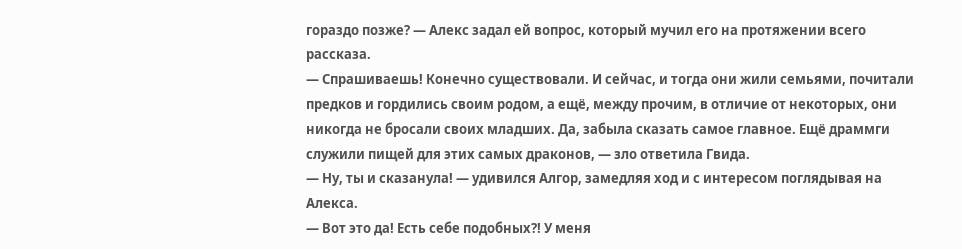гораздо позже? — Алекс задал ей вопрос, который мучил его на протяжении всего рассказа.
— Спрашиваешь! Конечно существовали. И сейчас, и тогда они жили семьями, почитали предков и гордились своим родом, а ещё, между прочим, в отличие от некоторых, они никогда не бросали своих младших. Да, забыла сказать самое главное. Ещё драммги служили пищей для этих самых драконов, — зло ответила Гвида.
— Ну, ты и сказанула! — удивился Алгор, замедляя ход и с интересом поглядывая на Алекса.
— Вот это да! Есть себе подобных?! У меня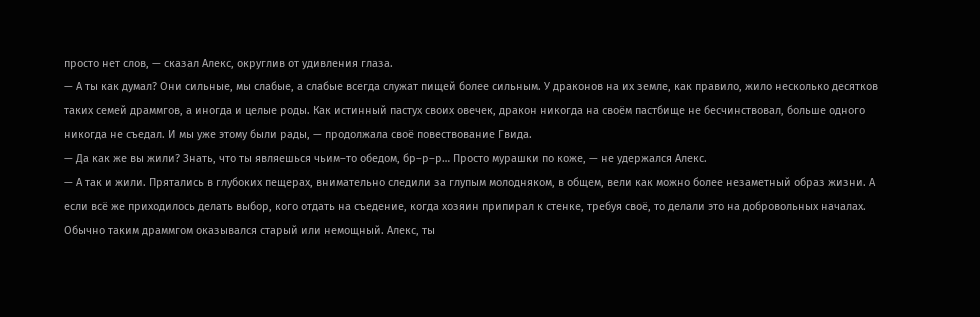просто нет слов, — сказал Алекс, округлив от удивления глаза.
— А ты как думал? Они сильные, мы слабые, а слабые всегда служат пищей более сильным. У драконов на их земле, как правило, жило несколько десятков таких семей драммгов, а иногда и целые роды. Как истинный пастух своих овечек, дракон никогда на своём пастбище не бесчинствовал, больше одного никогда не съедал. И мы уже этому были рады, — продолжала своё повествование Гвида.
— Да как же вы жили? Знать, что ты являешься чьим–то обедом, бр–р–р… Просто мурашки по коже, — не удержался Алекс.
— А так и жили. Прятались в глубоких пещерах, внимательно следили за глупым молодняком, в общем, вели как можно более незаметный образ жизни. А если всё же приходилось делать выбор, кого отдать на съедение, когда хозяин припирал к стенке, требуя своё, то делали это на добровольных началах. Обычно таким драммгом оказывался старый или немощный. Алекс, ты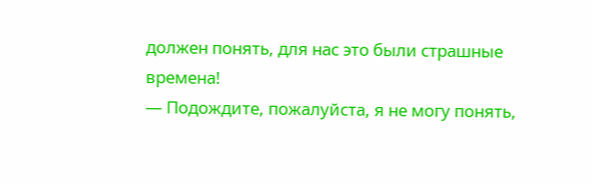должен понять, для нас это были страшные времена!
— Подождите, пожалуйста, я не могу понять,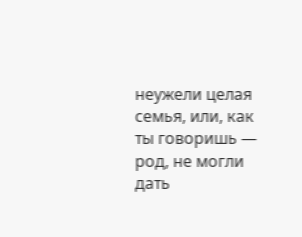неужели целая семья, или, как ты говоришь — род, не могли дать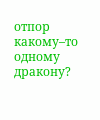отпор какому–то одному дракону?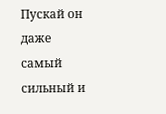Пускай он даже самый сильный и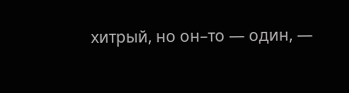хитрый, но он–то — один, —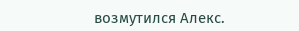возмутился Алекс.